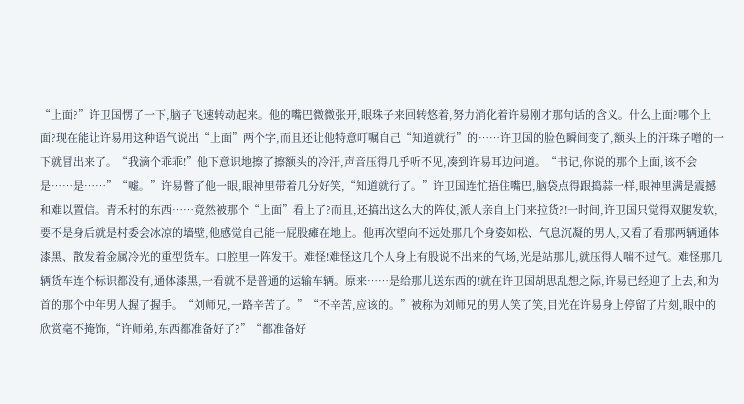“上面?”许卫国愣了一下,脑子飞速转动起来。他的嘴巴微微张开,眼珠子来回转悠着,努力消化着许易刚才那句话的含义。什么上面?哪个上面?现在能让许易用这种语气说出“上面”两个字,而且还让他特意叮嘱自己“知道就行”的……许卫国的脸色瞬间变了,额头上的汗珠子噌的一下就冒出来了。“我滴个乖乖!”他下意识地擦了擦额头的冷汗,声音压得几乎听不见,凑到许易耳边问道。“书记,你说的那个上面,该不会是……是……”“嘘。”许易瞥了他一眼,眼神里带着几分好笑,“知道就行了。”许卫国连忙捂住嘴巴,脑袋点得跟捣蒜一样,眼神里满是震撼和难以置信。青禾村的东西……竟然被那个“上面”看上了?而且,还搞出这么大的阵仗,派人亲自上门来拉货?!一时间,许卫国只觉得双腿发软,要不是身后就是村委会冰凉的墙壁,他感觉自己能一屁股瘫在地上。他再次望向不远处那几个身姿如松、气息沉凝的男人,又看了看那两辆通体漆黑、散发着金属冷光的重型货车。口腔里一阵发干。难怪!难怪这几个人身上有股说不出来的气场,光是站那儿,就压得人喘不过气。难怪那几辆货车连个标识都没有,通体漆黑,一看就不是普通的运输车辆。原来……是给那儿送东西的!就在许卫国胡思乱想之际,许易已经迎了上去,和为首的那个中年男人握了握手。“刘师兄,一路辛苦了。”“不辛苦,应该的。”被称为刘师兄的男人笑了笑,目光在许易身上停留了片刻,眼中的欣赏毫不掩饰,“许师弟,东西都准备好了?”“都准备好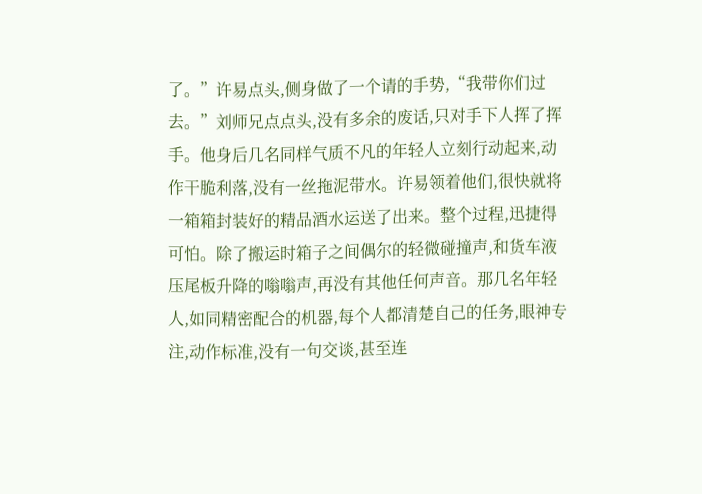了。”许易点头,侧身做了一个请的手势,“我带你们过去。”刘师兄点点头,没有多余的废话,只对手下人挥了挥手。他身后几名同样气质不凡的年轻人立刻行动起来,动作干脆利落,没有一丝拖泥带水。许易领着他们,很快就将一箱箱封装好的精品酒水运送了出来。整个过程,迅捷得可怕。除了搬运时箱子之间偶尔的轻微碰撞声,和货车液压尾板升降的嗡嗡声,再没有其他任何声音。那几名年轻人,如同精密配合的机器,每个人都清楚自己的任务,眼神专注,动作标准,没有一句交谈,甚至连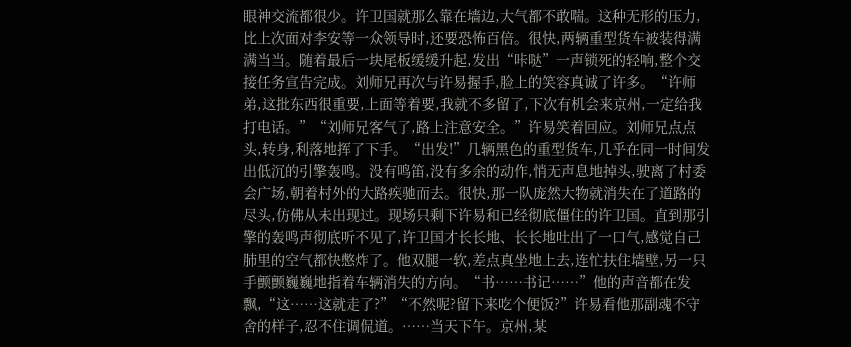眼神交流都很少。许卫国就那么靠在墙边,大气都不敢喘。这种无形的压力,比上次面对李安等一众领导时,还要恐怖百倍。很快,两辆重型货车被装得满满当当。随着最后一块尾板缓缓升起,发出“咔哒”一声锁死的轻响,整个交接任务宣告完成。刘师兄再次与许易握手,脸上的笑容真诚了许多。“许师弟,这批东西很重要,上面等着要,我就不多留了,下次有机会来京州,一定给我打电话。”“刘师兄客气了,路上注意安全。”许易笑着回应。刘师兄点点头,转身,利落地挥了下手。“出发!”几辆黑色的重型货车,几乎在同一时间发出低沉的引擎轰鸣。没有鸣笛,没有多余的动作,悄无声息地掉头,驶离了村委会广场,朝着村外的大路疾驰而去。很快,那一队庞然大物就消失在了道路的尽头,仿佛从未出现过。现场只剩下许易和已经彻底僵住的许卫国。直到那引擎的轰鸣声彻底听不见了,许卫国才长长地、长长地吐出了一口气,感觉自己肺里的空气都快憋炸了。他双腿一软,差点真坐地上去,连忙扶住墙壁,另一只手颤颤巍巍地指着车辆消失的方向。“书……书记……”他的声音都在发飘,“这……这就走了?”“不然呢?留下来吃个便饭?”许易看他那副魂不守舍的样子,忍不住调侃道。……当天下午。京州,某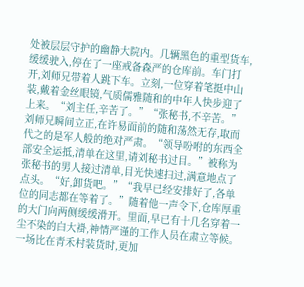处被层层守护的幽静大院内。几辆黑色的重型货车,缓缓驶入,停在了一座戒备森严的仓库前。车门打开,刘师兄带着人跳下车。立刻,一位穿着笔挺中山装,戴着金丝眼镜,气质儒雅随和的中年人快步迎了上来。“刘主任,辛苦了。”“张秘书,不辛苦。”刘师兄瞬间立正,在许易面前的随和荡然无存,取而代之的是军人般的绝对严肃。“领导吩咐的东西全部安全运抵,清单在这里,请刘秘书过目。”被称为张秘书的男人接过清单,目光快速扫过,满意地点了点头。“好,卸货吧。”“我早已经安排好了,各单位的同志都在等着了。”随着他一声令下,仓库厚重的大门向两侧缓缓滑开。里面,早已有十几名穿着一尘不染的白大褂,神情严谨的工作人员在肃立等候。一场比在青禾村装货时,更加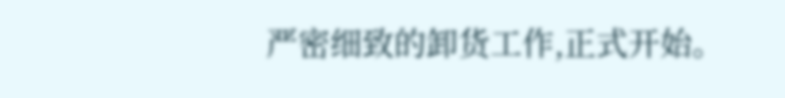严密细致的卸货工作,正式开始。